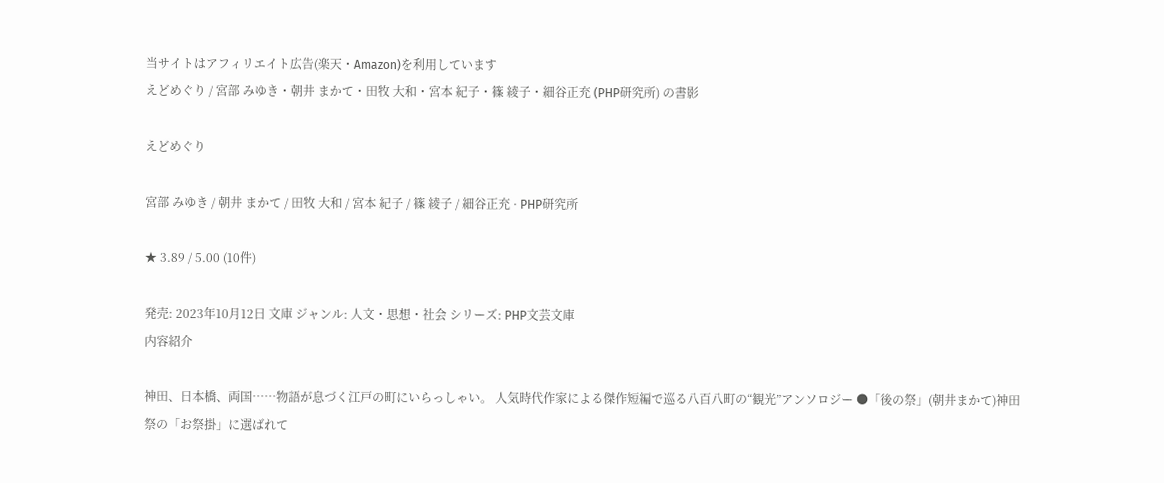当サイトはアフィリエイト広告(楽天・Amazon)を利用しています
えどめぐり / 宮部 みゆき・朝井 まかて・田牧 大和・宮本 紀子・篠 綾子・細谷正充 (PHP研究所) の書影

えどめぐり

宮部 みゆき / 朝井 まかて / 田牧 大和 / 宮本 紀子 / 篠 綾子 / 細谷正充 · PHP研究所

★ 3.89 / 5.00 (10件)

発売: 2023年10月12日 文庫 ジャンル: 人文・思想・社会 シリーズ: PHP文芸文庫
内容紹介

神田、日本橋、両国……物語が息づく江戸の町にいらっしゃい。 人気時代作家による傑作短編で巡る八百八町の“観光”アンソロジー ●「後の祭」(朝井まかて)神田祭の「お祭掛」に選ばれて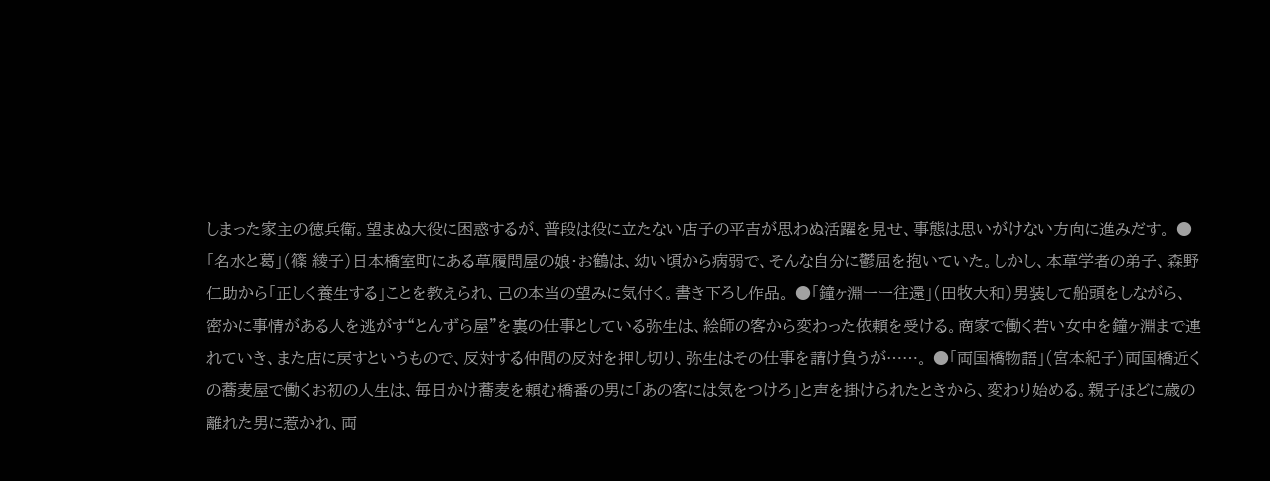しまった家主の徳兵衛。望まぬ大役に困惑するが、普段は役に立たない店子の平吉が思わぬ活躍を見せ、事態は思いがけない方向に進みだす。 ●「名水と葛」(篠 綾子)日本橋室町にある草履問屋の娘・お鶴は、幼い頃から病弱で、そんな自分に鬱屈を抱いていた。しかし、本草学者の弟子、森野仁助から「正しく養生する」ことを教えられ、己の本当の望みに気付く。書き下ろし作品。 ●「鐘ヶ淵ーー往還」(田牧大和)男装して船頭をしながら、密かに事情がある人を逃がす“とんずら屋”を裏の仕事としている弥生は、絵師の客から変わった依頼を受ける。商家で働く若い女中を鐘ヶ淵まで連れていき、また店に戻すというもので、反対する仲間の反対を押し切り、弥生はその仕事を請け負うが……。 ●「両国橋物語」(宮本紀子)両国橋近くの蕎麦屋で働くお初の人生は、毎日かけ蕎麦を頼む橋番の男に「あの客には気をつけろ」と声を掛けられたときから、変わり始める。親子ほどに歳の離れた男に惹かれ、両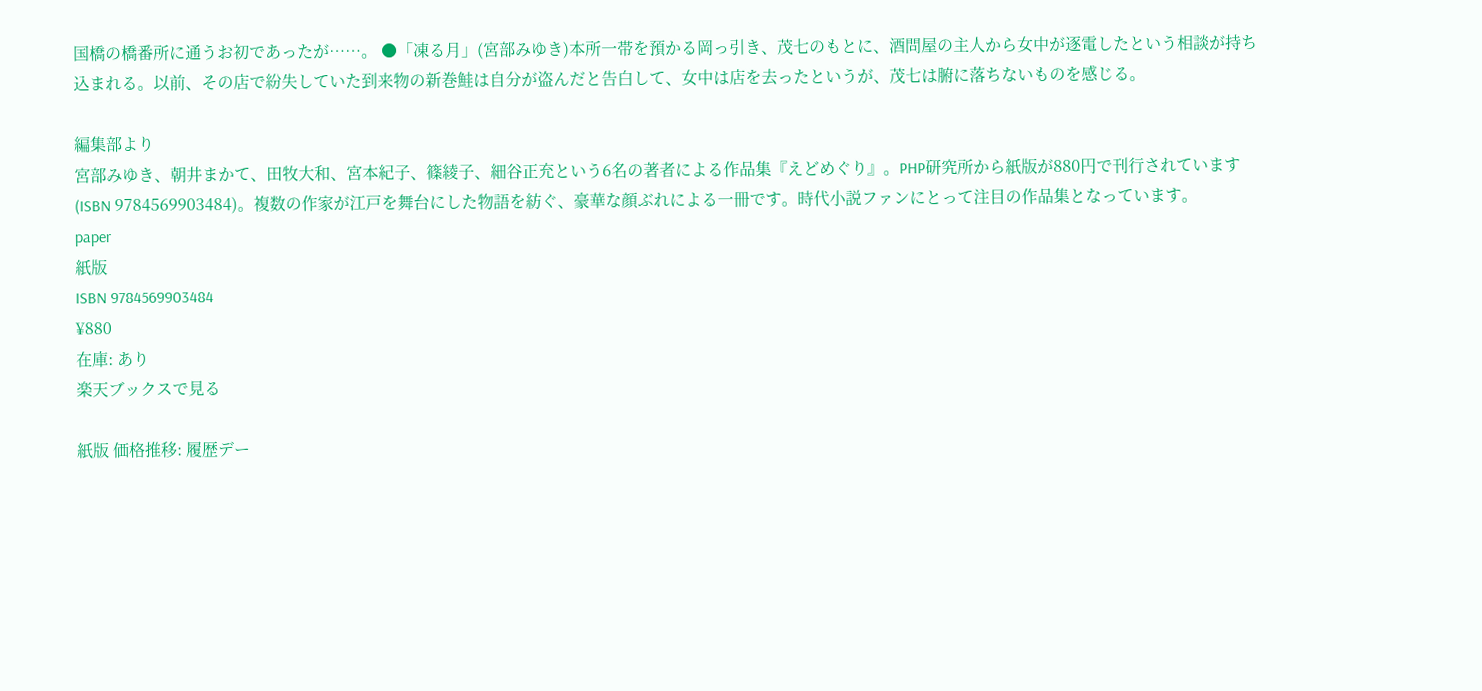国橋の橋番所に通うお初であったが……。 ●「凍る月」(宮部みゆき)本所一帯を預かる岡っ引き、茂七のもとに、酒問屋の主人から女中が逐電したという相談が持ち込まれる。以前、その店で紛失していた到来物の新巻鮭は自分が盗んだと告白して、女中は店を去ったというが、茂七は腑に落ちないものを感じる。

編集部より
宮部みゆき、朝井まかて、田牧大和、宮本紀子、篠綾子、細谷正充という6名の著者による作品集『えどめぐり』。PHP研究所から紙版が880円で刊行されています(ISBN 9784569903484)。複数の作家が江戸を舞台にした物語を紡ぐ、豪華な顔ぶれによる一冊です。時代小説ファンにとって注目の作品集となっています。
paper
紙版
ISBN 9784569903484
¥880
在庫: あり
楽天ブックスで見る

紙版 価格推移: 履歴デー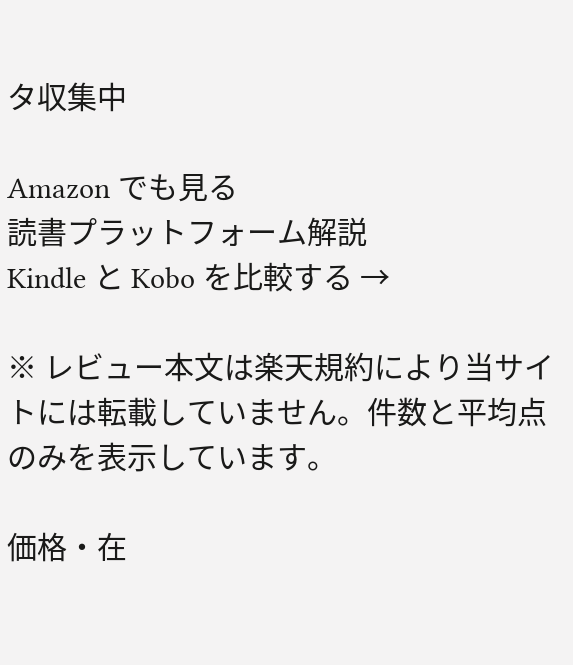タ収集中

Amazon でも見る
読書プラットフォーム解説
Kindle と Kobo を比較する →

※ レビュー本文は楽天規約により当サイトには転載していません。件数と平均点のみを表示しています。

価格・在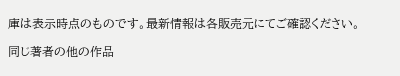庫は表示時点のものです。最新情報は各販売元にてご確認ください。

同じ著者の他の作品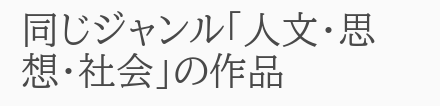同じジャンル「人文・思想・社会」の作品